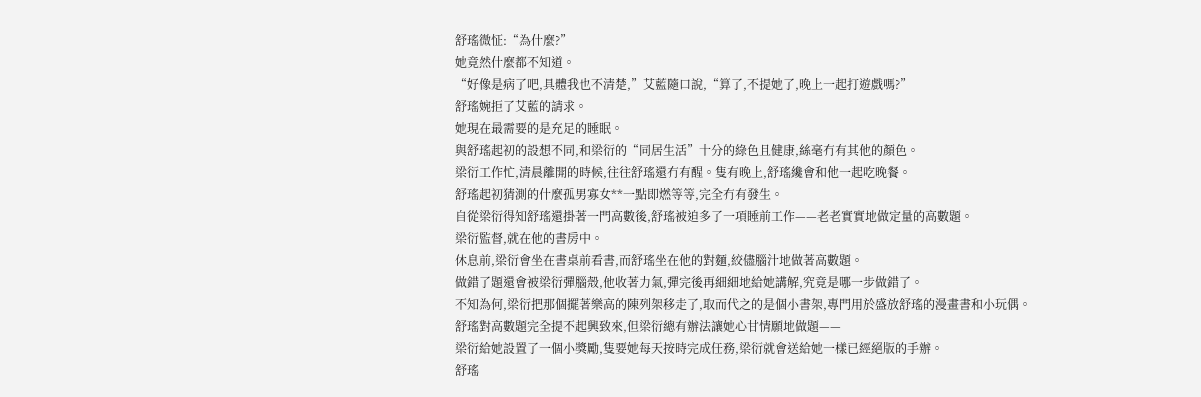舒瑤微怔:“為什麼?”
她竟然什麼都不知道。
“好像是病了吧,具體我也不清楚,”艾藍隨口說,“算了,不提她了,晚上一起打遊戲嗎?”
舒瑤婉拒了艾藍的請求。
她現在最需要的是充足的睡眠。
與舒瑤起初的設想不同,和梁衍的“同居生活”十分的綠色且健康,絲毫冇有其他的顏色。
梁衍工作忙,清晨離開的時候,往往舒瑤還冇有醒。隻有晚上,舒瑤纔會和他一起吃晚餐。
舒瑤起初猜測的什麼孤男寡女**一點即燃等等,完全冇有發生。
自從梁衍得知舒瑤還掛著一門高數後,舒瑤被迫多了一項睡前工作——老老實實地做定量的高數題。
梁衍監督,就在他的書房中。
休息前,梁衍會坐在書桌前看書,而舒瑤坐在他的對麵,絞儘腦汁地做著高數題。
做錯了題還會被梁衍彈腦殼,他收著力氣,彈完後再細細地給她講解,究竟是哪一步做錯了。
不知為何,梁衍把那個擺著樂高的陳列架移走了,取而代之的是個小書架,專門用於盛放舒瑤的漫畫書和小玩偶。
舒瑤對高數題完全提不起興致來,但梁衍總有辦法讓她心甘情願地做題——
梁衍給她設置了一個小獎勵,隻要她每天按時完成任務,梁衍就會送給她一樣已經絕版的手辦。
舒瑤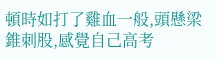頓時如打了雞血一般,頭懸梁錐刺股,感覺自己高考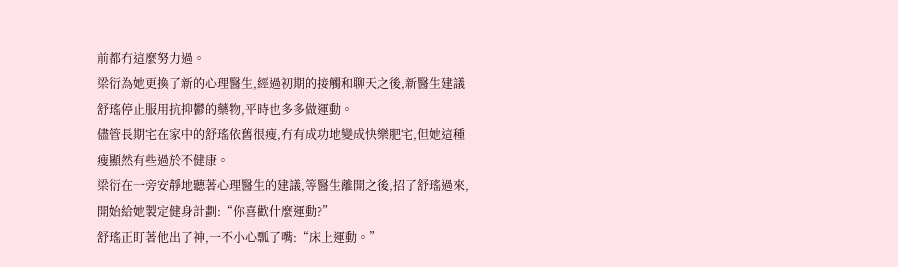前都冇這麼努力過。
梁衍為她更換了新的心理醫生,經過初期的接觸和聊天之後,新醫生建議舒瑤停止服用抗抑鬱的藥物,平時也多多做運動。
儘管長期宅在家中的舒瑤依舊很瘦,冇有成功地變成快樂肥宅,但她這種瘦顯然有些過於不健康。
梁衍在一旁安靜地聽著心理醫生的建議,等醫生離開之後,招了舒瑤過來,開始給她製定健身計劃:“你喜歡什麼運動?”
舒瑤正盯著他出了神,一不小心瓢了嘴:“床上運動。”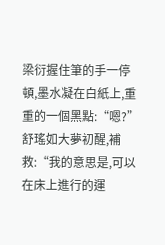梁衍握住筆的手一停頓,墨水凝在白紙上,重重的一個黑點:“嗯?”
舒瑤如大夢初醒,補救:“我的意思是,可以在床上進行的運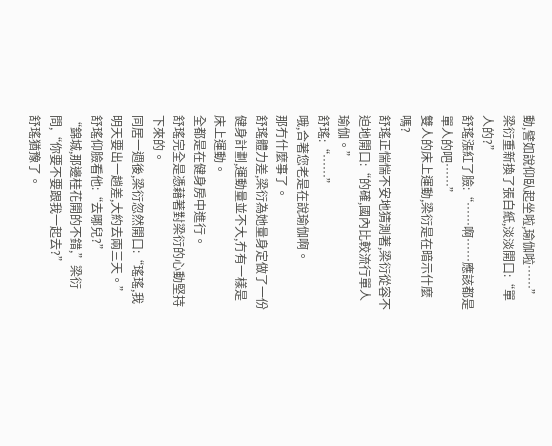動,譬如說仰臥起坐啦,瑜伽啦……”
梁衍重新換了張白紙,淡淡開口:“單人的?”
舒瑤漲紅了臉:“……啊……應該都是單人的吧……”
雙人的床上運動,梁衍是在暗示什麼嗎?
舒瑤正惴惴不安地猜測著,梁衍從容不迫地開口:“的確,國內比較流行單人瑜伽。”
舒瑤:“……”
哦,合著您老是在說瑜伽啊。
那冇什麼事了。
舒瑤體力差,梁衍為她量身定做了一份健身計劃,運動量並不大,冇有一樣是床上運動。
全都是在健身房中進行。
舒瑤完全是憑藉著對梁衍的心動堅持下來的。
同居一週後,梁衍忽然開口:“瑤瑤,我明天要出一趟差,大約去兩三天。”
舒瑤仰臉看他:“去哪兒?”
“錦城,那邊桂花開的不錯,”梁衍問,“你要不要跟我一起去?”
舒瑤猶豫了。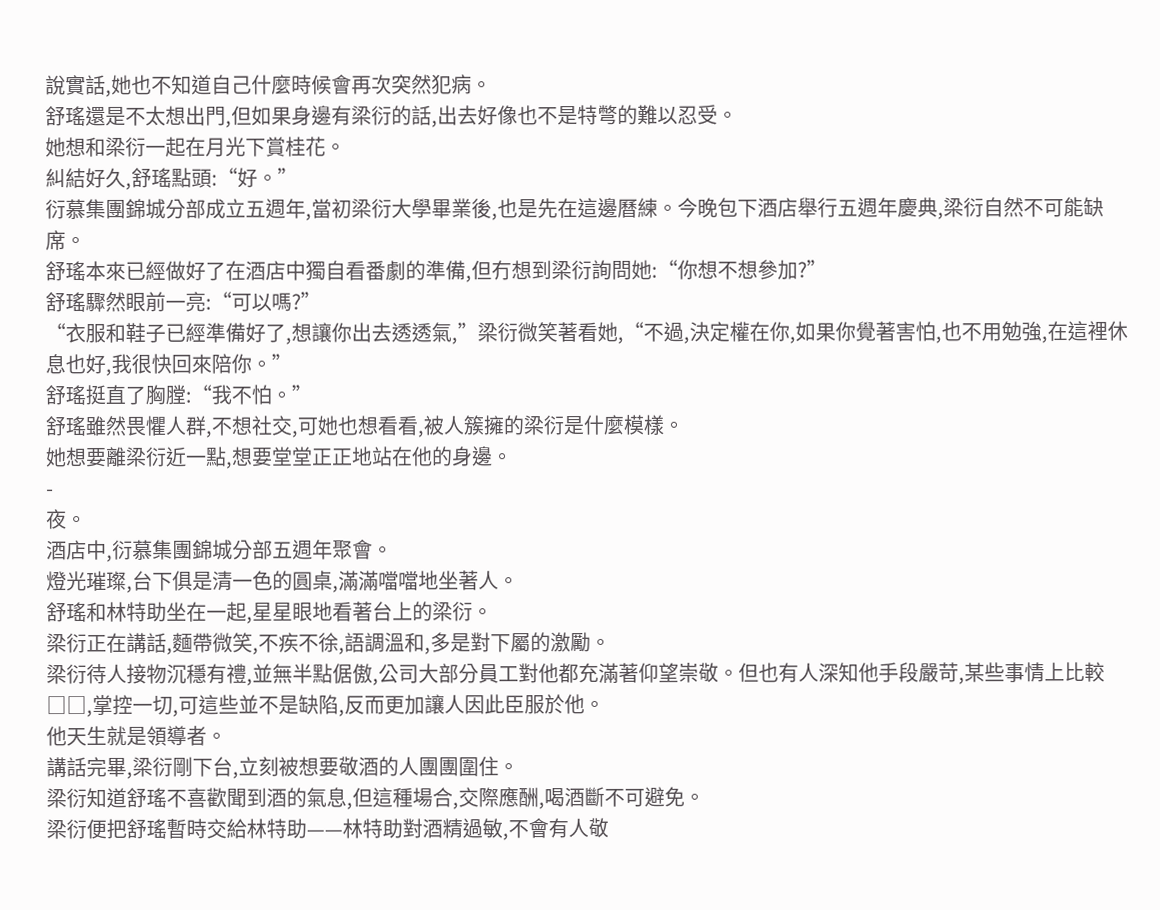說實話,她也不知道自己什麼時候會再次突然犯病。
舒瑤還是不太想出門,但如果身邊有梁衍的話,出去好像也不是特彆的難以忍受。
她想和梁衍一起在月光下賞桂花。
糾結好久,舒瑤點頭:“好。”
衍慕集團錦城分部成立五週年,當初梁衍大學畢業後,也是先在這邊曆練。今晚包下酒店舉行五週年慶典,梁衍自然不可能缺席。
舒瑤本來已經做好了在酒店中獨自看番劇的準備,但冇想到梁衍詢問她:“你想不想參加?”
舒瑤驟然眼前一亮:“可以嗎?”
“衣服和鞋子已經準備好了,想讓你出去透透氣,”梁衍微笑著看她,“不過,決定權在你,如果你覺著害怕,也不用勉強,在這裡休息也好,我很快回來陪你。”
舒瑤挺直了胸膛:“我不怕。”
舒瑤雖然畏懼人群,不想社交,可她也想看看,被人簇擁的梁衍是什麼模樣。
她想要離梁衍近一點,想要堂堂正正地站在他的身邊。
-
夜。
酒店中,衍慕集團錦城分部五週年聚會。
燈光璀璨,台下俱是清一色的圓桌,滿滿噹噹地坐著人。
舒瑤和林特助坐在一起,星星眼地看著台上的梁衍。
梁衍正在講話,麵帶微笑,不疾不徐,語調溫和,多是對下屬的激勵。
梁衍待人接物沉穩有禮,並無半點倨傲,公司大部分員工對他都充滿著仰望崇敬。但也有人深知他手段嚴苛,某些事情上比較□□,掌控一切,可這些並不是缺陷,反而更加讓人因此臣服於他。
他天生就是領導者。
講話完畢,梁衍剛下台,立刻被想要敬酒的人團團圍住。
梁衍知道舒瑤不喜歡聞到酒的氣息,但這種場合,交際應酬,喝酒斷不可避免。
梁衍便把舒瑤暫時交給林特助——林特助對酒精過敏,不會有人敬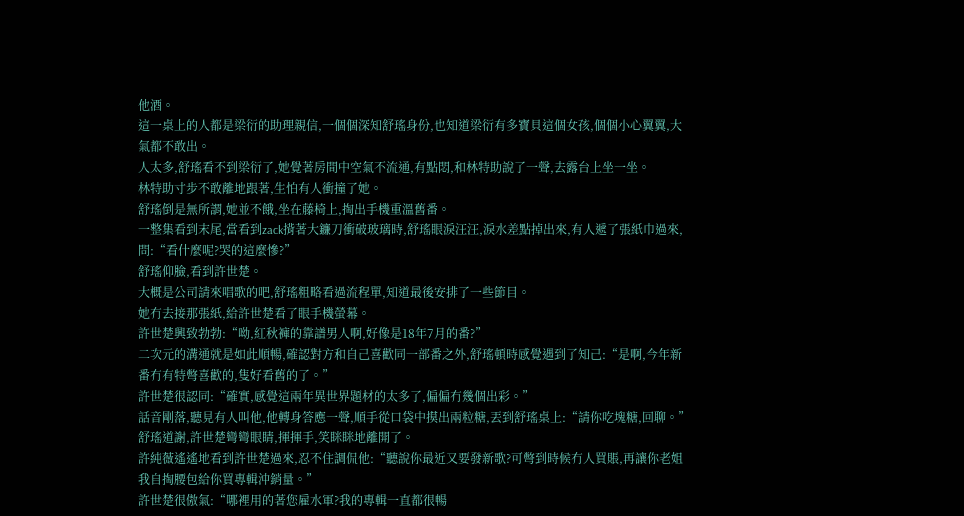他酒。
這一桌上的人都是梁衍的助理親信,一個個深知舒瑤身份,也知道梁衍有多寶貝這個女孩,個個小心翼翼,大氣都不敢出。
人太多,舒瑤看不到梁衍了,她覺著房間中空氣不流通,有點悶,和林特助說了一聲,去露台上坐一坐。
林特助寸步不敢離地跟著,生怕有人衝撞了她。
舒瑤倒是無所謂,她並不餓,坐在藤椅上,掏出手機重溫舊番。
一整集看到末尾,當看到zack揹著大鐮刀衝破玻璃時,舒瑤眼淚汪汪,淚水差點掉出來,有人遞了張紙巾過來,問:“看什麼呢?哭的這麼慘?”
舒瑤仰臉,看到許世楚。
大概是公司請來唱歌的吧,舒瑤粗略看過流程單,知道最後安排了一些節目。
她冇去接那張紙,給許世楚看了眼手機螢幕。
許世楚興致勃勃:“呦,紅秋褲的靠譜男人啊,好像是18年7月的番?”
二次元的溝通就是如此順暢,確認對方和自己喜歡同一部番之外,舒瑤頓時感覺遇到了知己:“是啊,今年新番冇有特彆喜歡的,隻好看舊的了。”
許世楚很認同:“確實,感覺這兩年異世界題材的太多了,偏偏冇幾個出彩。”
話音剛落,聽見有人叫他,他轉身答應一聲,順手從口袋中摸出兩粒糖,丟到舒瑤桌上:“請你吃塊糖,回聊。”
舒瑤道謝,許世楚彎彎眼睛,揮揮手,笑眯眯地離開了。
許純薇遙遙地看到許世楚過來,忍不住調侃他:“聽說你最近又要發新歌?可彆到時候冇人買賬,再讓你老姐我自掏腰包給你買專輯沖銷量。”
許世楚很傲氣:“哪裡用的著您雇水軍?我的專輯一直都很暢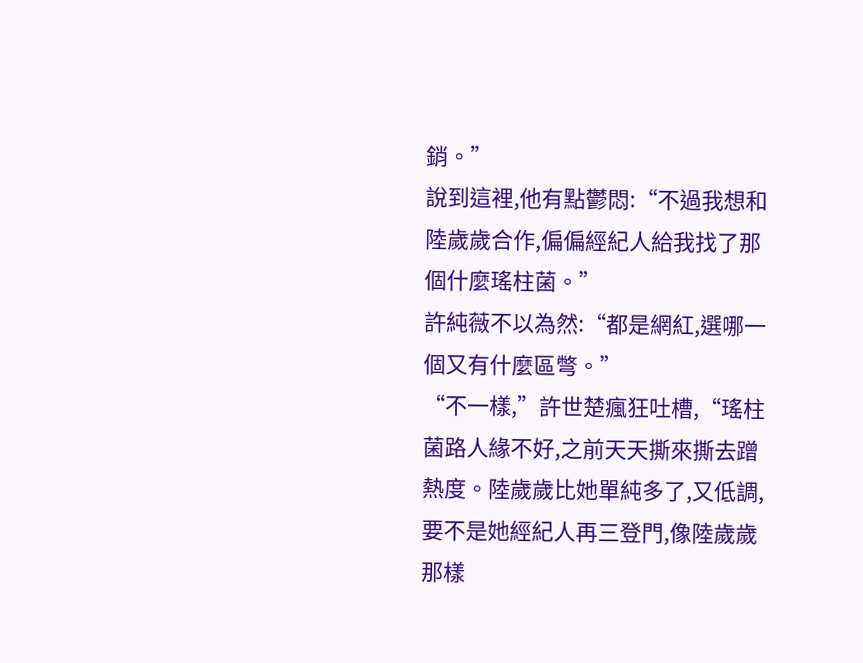銷。”
說到這裡,他有點鬱悶:“不過我想和陸歲歲合作,偏偏經紀人給我找了那個什麼瑤柱菌。”
許純薇不以為然:“都是網紅,選哪一個又有什麼區彆。”
“不一樣,”許世楚瘋狂吐槽,“瑤柱菌路人緣不好,之前天天撕來撕去蹭熱度。陸歲歲比她單純多了,又低調,要不是她經紀人再三登門,像陸歲歲那樣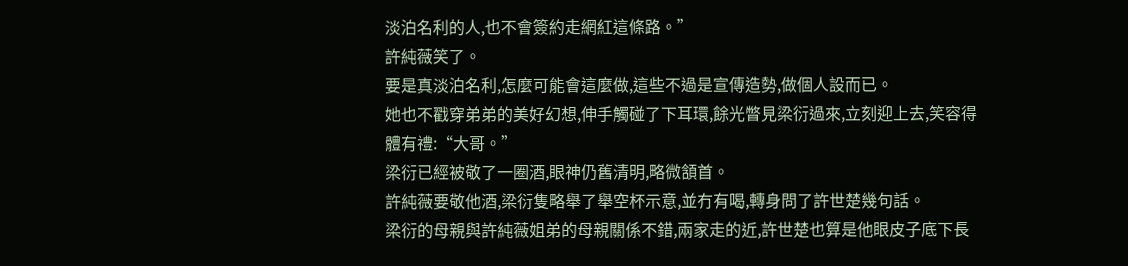淡泊名利的人,也不會簽約走網紅這條路。”
許純薇笑了。
要是真淡泊名利,怎麼可能會這麼做,這些不過是宣傳造勢,做個人設而已。
她也不戳穿弟弟的美好幻想,伸手觸碰了下耳環,餘光瞥見梁衍過來,立刻迎上去,笑容得體有禮:“大哥。”
梁衍已經被敬了一圈酒,眼神仍舊清明,略微頷首。
許純薇要敬他酒,梁衍隻略舉了舉空杯示意,並冇有喝,轉身問了許世楚幾句話。
梁衍的母親與許純薇姐弟的母親關係不錯,兩家走的近,許世楚也算是他眼皮子底下長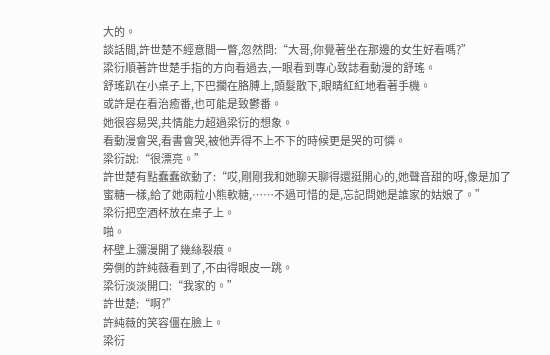大的。
談話間,許世楚不經意間一瞥,忽然問:“大哥,你覺著坐在那邊的女生好看嗎?”
梁衍順著許世楚手指的方向看過去,一眼看到專心致誌看動漫的舒瑤。
舒瑤趴在小桌子上,下巴擱在胳膊上,頭髮散下,眼睛紅紅地看著手機。
或許是在看治癒番,也可能是致鬱番。
她很容易哭,共情能力超過梁衍的想象。
看動漫會哭,看書會哭,被他弄得不上不下的時候更是哭的可憐。
梁衍說:“很漂亮。”
許世楚有點蠢蠢欲動了:“哎,剛剛我和她聊天聊得還挺開心的,她聲音甜的呀,像是加了蜜糖一樣,給了她兩粒小熊軟糖,……不過可惜的是,忘記問她是誰家的姑娘了。”
梁衍把空酒杯放在桌子上。
啪。
杯壁上瀰漫開了幾絲裂痕。
旁側的許純薇看到了,不由得眼皮一跳。
梁衍淡淡開口:“我家的。”
許世楚:“啊?”
許純薇的笑容僵在臉上。
梁衍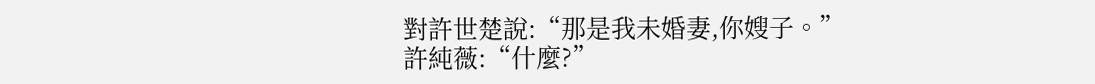對許世楚說:“那是我未婚妻,你嫂子。”
許純薇:“什麼?”